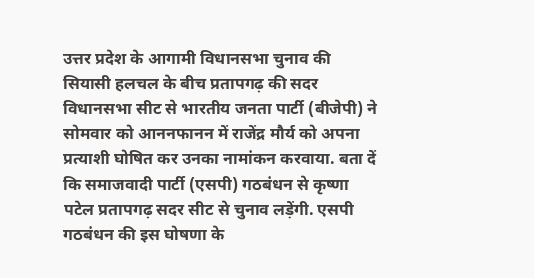उत्तर प्रदेश के आगामी विधानसभा चुनाव की सियासी हलचल के बीच प्रतापगढ़ की सदर विधानसभा सीट से भारतीय जनता पार्टी (बीजेपी) ने सोमवार को आननफानन में राजेंद्र मौर्य को अपना प्रत्याशी घोषित कर उनका नामांकन करवाया. बता दें कि समाजवादी पार्टी (एसपी) गठबंधन से कृष्णा पटेल प्रतापगढ़ सदर सीट से चुनाव लड़ेंगी. एसपी गठबंधन की इस घोषणा के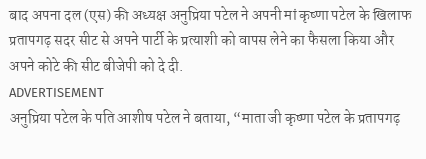बाद अपना दल (एस) की अध्यक्ष अनुप्रिया पटेल ने अपनी मां कृष्णा पटेल के खिलाफ प्रतापगढ़ सदर सीट से अपने पार्टी के प्रत्याशी को वापस लेने का फैसला किया और अपने कोटे की सीट बीजेपी को दे दी.
ADVERTISEMENT
अनुप्रिया पटेल के पति आशीष पटेल ने बताया, “माता जी कृष्णा पटेल के प्रतापगढ़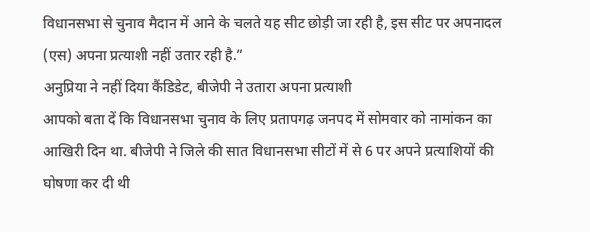विधानसभा से चुनाव मैदान में आने के चलते यह सीट छोड़ी जा रही है, इस सीट पर अपनादल (एस) अपना प्रत्याशी नहीं उतार रही है.”
अनुप्रिया ने नहीं दिया कैंडिडेट, बीजेपी ने उतारा अपना प्रत्याशी
आपको बता दें कि विधानसभा चुनाव के लिए प्रतापगढ़ जनपद में सोमवार को नामांकन का आखिरी दिन था. बीजेपी ने जिले की सात विधानसभा सीटों में से 6 पर अपने प्रत्याशियों की घोषणा कर दी थी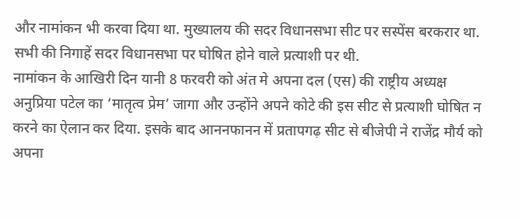और नामांकन भी करवा दिया था. मुख्यालय की सदर विधानसभा सीट पर सस्पेंस बरकरार था. सभी की निगाहें सदर विधानसभा पर घोषित होने वाले प्रत्याशी पर थी.
नामांकन के आखिरी दिन यानी 8 फरवरी को अंत मे अपना दल (एस) की राष्ट्रीय अध्यक्ष अनुप्रिया पटेल का ‘मातृत्व प्रेम’ जागा और उन्होंने अपने कोटे की इस सीट से प्रत्याशी घोषित न करने का ऐलान कर दिया. इसके बाद आननफानन में प्रतापगढ़ सीट से बीजेपी ने राजेंद्र मौर्य को अपना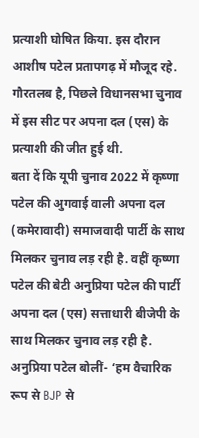प्रत्याशी घोषित किया. इस दौरान आशीष पटेल प्रतापगढ़ में मौजूद रहे. गौरतलब है, पिछले विधानसभा चुनाव में इस सीट पर अपना दल (एस) के प्रत्याशी की जीत हुई थी.
बता दें कि यूपी चुनाव 2022 में कृष्णा पटेल की अुगवाई वाली अपना दल (कमेरावादी) समाजवादी पार्टी के साथ मिलकर चुनाव लड़ रही है. वहीं कृष्णा पटेल की बेटी अनुप्रिया पटेल की पार्टी अपना दल (एस) सत्ताधारी बीजेपी के साथ मिलकर चुनाव लड़ रही है.
अनुप्रिया पटेल बोलीं- ‘हम वैचारिक रूप से BJP से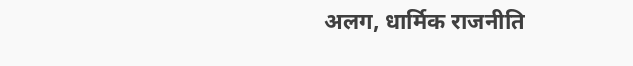अलग, धार्मिक राजनीति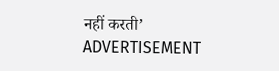नहीं करती’
ADVERTISEMENT